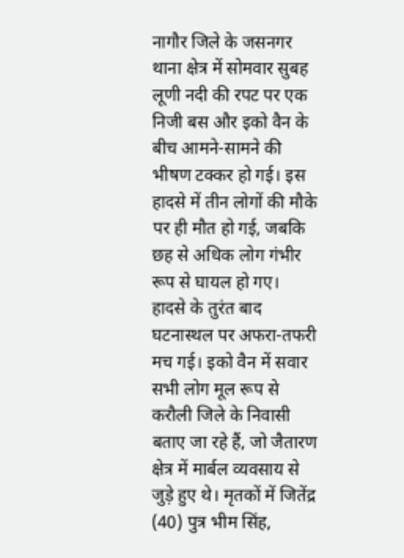नागौर जिले के जसनगर थाना क्षेत्र में सोमवार सुबह लूणी नदी की रपट पर एक निजी बस और इको वैन के बीच आमने-सामने की भीषण टक्कर हो गई। इस हादसे में तीन लोगों की मौके पर ही मौत हो गई, जबकि छह से अधिक लोग गंभीर रूप से घायल हो गए। हादसे के तुरंत बाद घटनास्थल पर अफरा-तफरी मच गई। इको वैन में सवार सभी लोग मूल रूप से करौली जिले के निवासी बताए जा रहे हैं, जो जैतारण क्षेत्र में मार्बल व्यवसाय से जुड़े हुए थे। मृतकों में जितेंद्र (40) पुत्र भीम सिंह,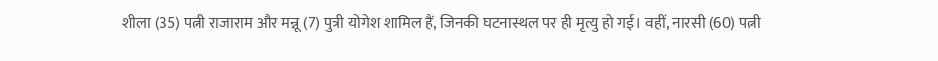शीला (35) पत्नी राजाराम और मन्नू (7) पुत्री योगेश शामिल हैं, जिनकी घटनास्थल पर ही मृत्यु हो गई। वहीं, नारसी (60) पत्नी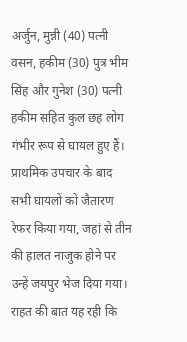अर्जुन, मुन्नी (40) पत्नी वसन, हकीम (30) पुत्र भीम सिंह और गुनेश (30) पत्नी हकीम सहित कुल छह लोग गंभीर रूप से घायल हुए हैं। प्राथमिक उपचार के बाद सभी घायलों को जैतारण रेफर किया गया, जहां से तीन की हालत नाजुक होने पर उन्हें जयपुर भेज दिया गया। राहत की बात यह रही कि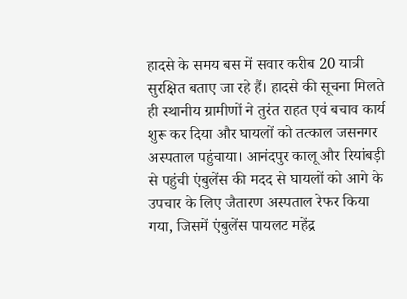हादसे के समय बस में सवार करीब 20 यात्री सुरक्षित बताए जा रहे हैं। हादसे की सूचना मिलते ही स्थानीय ग्रामीणों ने तुरंत राहत एवं बचाव कार्य शुरू कर दिया और घायलों को तत्काल जसनगर अस्पताल पहुंचाया। आनंदपुर कालू और रियांबड़ी से पहुंची एंबुलेंस की मदद से घायलों को आगे के उपचार के लिए जैतारण अस्पताल रेफर किया गया, जिसमें एंबुलेंस पायलट महेंद्र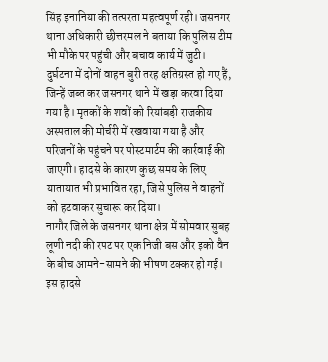सिंह इनानिया की तत्परता महत्वपूर्ण रही। जसनगर थाना अधिकारी छीत्तरमल ने बताया कि पुलिस टीम भी मौके पर पहुंची और बचाव कार्य में जुटी। दुर्घटना में दोनों वाहन बुरी तरह क्षतिग्रस्त हो गए हैं, जिन्हें जब्त कर जसनगर थाने में खड़ा करवा दिया गया है। मृतकों के शवों को रियांबड़ी राजकीय अस्पताल की मोर्चरी में रखवाया गया है और परिजनों के पहुंचने पर पोस्टमार्टम की कार्रवाई की जाएगी। हादसे के कारण कुछ समय के लिए यातायात भी प्रभावित रहा, जिसे पुलिस ने वाहनों को हटवाकर सुचारू कर दिया।
नागौर जिले के जसनगर थाना क्षेत्र में सोमवार सुबह लूणी नदी की रपट पर एक निजी बस और इको वैन के बीच आमने-सामने की भीषण टक्कर हो गई। इस हादसे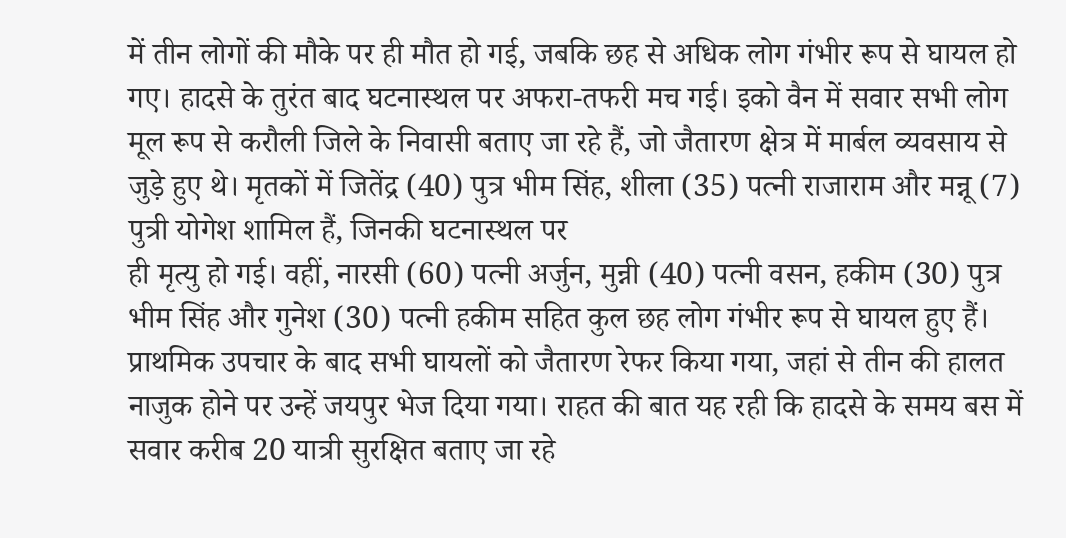में तीन लोगों की मौके पर ही मौत हो गई, जबकि छह से अधिक लोग गंभीर रूप से घायल हो गए। हादसे के तुरंत बाद घटनास्थल पर अफरा-तफरी मच गई। इको वैन में सवार सभी लोग मूल रूप से करौली जिले के निवासी बताए जा रहे हैं, जो जैतारण क्षेत्र में मार्बल व्यवसाय से जुड़े हुए थे। मृतकों में जितेंद्र (40) पुत्र भीम सिंह, शीला (35) पत्नी राजाराम और मन्नू (7) पुत्री योगेश शामिल हैं, जिनकी घटनास्थल पर
ही मृत्यु हो गई। वहीं, नारसी (60) पत्नी अर्जुन, मुन्नी (40) पत्नी वसन, हकीम (30) पुत्र भीम सिंह और गुनेश (30) पत्नी हकीम सहित कुल छह लोग गंभीर रूप से घायल हुए हैं। प्राथमिक उपचार के बाद सभी घायलों को जैतारण रेफर किया गया, जहां से तीन की हालत नाजुक होने पर उन्हें जयपुर भेज दिया गया। राहत की बात यह रही कि हादसे के समय बस में सवार करीब 20 यात्री सुरक्षित बताए जा रहे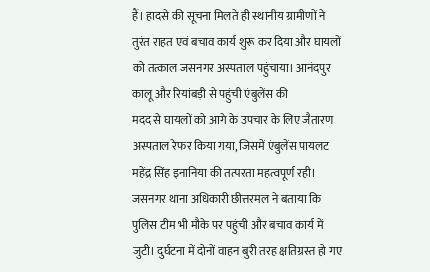हैं। हादसे की सूचना मिलते ही स्थानीय ग्रामीणों ने तुरंत राहत एवं बचाव कार्य शुरू कर दिया और घायलों को तत्काल जसनगर अस्पताल पहुंचाया। आनंदपुर कालू और रियांबड़ी से पहुंची एंबुलेंस की
मदद से घायलों को आगे के उपचार के लिए जैतारण अस्पताल रेफर किया गया, जिसमें एंबुलेंस पायलट महेंद्र सिंह इनानिया की तत्परता महत्वपूर्ण रही। जसनगर थाना अधिकारी छीत्तरमल ने बताया कि पुलिस टीम भी मौके पर पहुंची और बचाव कार्य में जुटी। दुर्घटना में दोनों वाहन बुरी तरह क्षतिग्रस्त हो गए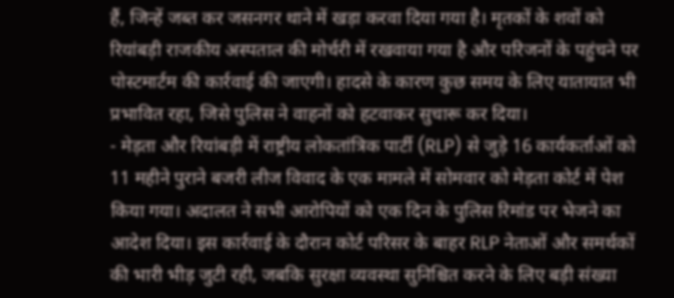हैं, जिन्हें जब्त कर जसनगर थाने में खड़ा करवा दिया गया है। मृतकों के शवों को रियांबड़ी राजकीय अस्पताल की मोर्चरी में रखवाया गया है और परिजनों के पहुंचने पर पोस्टमार्टम की कार्रवाई की जाएगी। हादसे के कारण कुछ समय के लिए यातायात भी प्रभावित रहा, जिसे पुलिस ने वाहनों को हटवाकर सुचारू कर दिया।
- मेड़ता और रियांबड़ी में राष्ट्रीय लोकतांत्रिक पार्टी (RLP) से जुड़े 16 कार्यकर्ताओं को 11 महीने पुराने बजरी लीज विवाद के एक मामले में सोमवार को मेड़ता कोर्ट में पेश किया गया। अदालत ने सभी आरोपियों को एक दिन के पुलिस रिमांड पर भेजने का आदेश दिया। इस कार्रवाई के दौरान कोर्ट परिसर के बाहर RLP नेताओं और समर्थकों की भारी भीड़ जुटी रही, जबकि सुरक्षा व्यवस्था सुनिश्चित करने के लिए बड़ी संख्या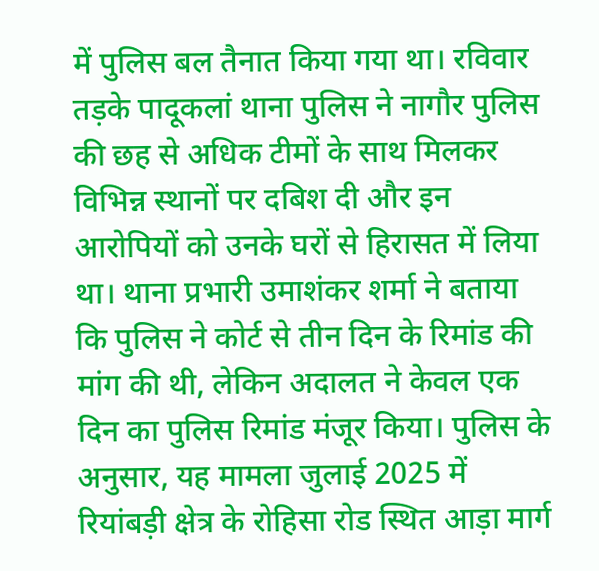में पुलिस बल तैनात किया गया था। रविवार तड़के पादूकलां थाना पुलिस ने नागौर पुलिस की छह से अधिक टीमों के साथ मिलकर विभिन्न स्थानों पर दबिश दी और इन आरोपियों को उनके घरों से हिरासत में लिया था। थाना प्रभारी उमाशंकर शर्मा ने बताया कि पुलिस ने कोर्ट से तीन दिन के रिमांड की मांग की थी, लेकिन अदालत ने केवल एक दिन का पुलिस रिमांड मंजूर किया। पुलिस के अनुसार, यह मामला जुलाई 2025 में रियांबड़ी क्षेत्र के रोहिसा रोड स्थित आड़ा मार्ग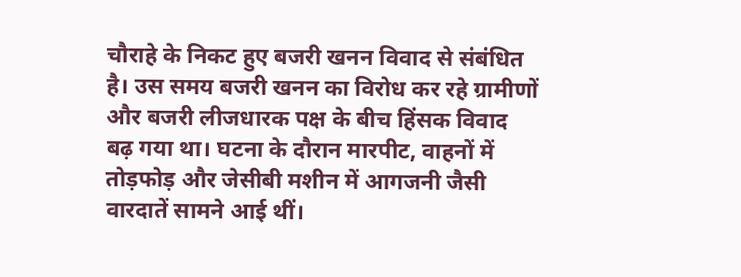चौराहे के निकट हुए बजरी खनन विवाद से संबंधित है। उस समय बजरी खनन का विरोध कर रहे ग्रामीणों और बजरी लीजधारक पक्ष के बीच हिंसक विवाद बढ़ गया था। घटना के दौरान मारपीट, वाहनों में तोड़फोड़ और जेसीबी मशीन में आगजनी जैसी वारदातें सामने आई थीं।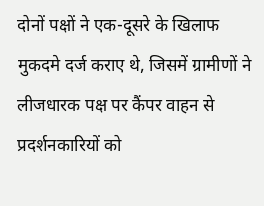दोनों पक्षों ने एक-दूसरे के खिलाफ मुकदमे दर्ज कराए थे, जिसमें ग्रामीणों ने लीजधारक पक्ष पर कैंपर वाहन से प्रदर्शनकारियों को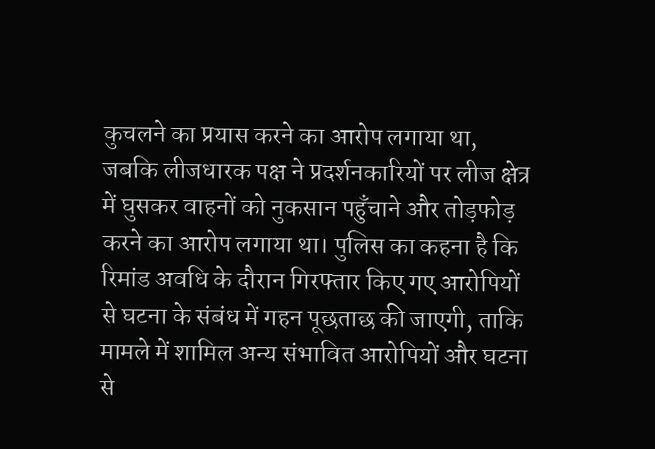कुचलने का प्रयास करने का आरोप लगाया था, जबकि लीजधारक पक्ष ने प्रदर्शनकारियों पर लीज क्षेत्र में घुसकर वाहनों को नुकसान पहुँचाने और तोड़फोड़ करने का आरोप लगाया था। पुलिस का कहना है कि रिमांड अवधि के दौरान गिरफ्तार किए गए आरोपियों से घटना के संबंध में गहन पूछताछ की जाएगी, ताकि मामले में शामिल अन्य संभावित आरोपियों और घटना से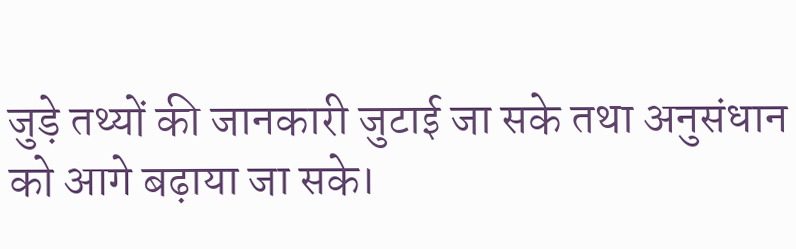जुड़े तथ्यों की जानकारी जुटाई जा सके तथा अनुसंधान को आगे बढ़ाया जा सके।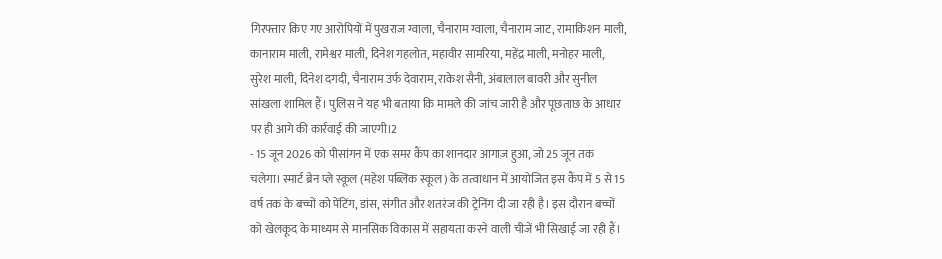गिरफ्तार किए गए आरोपियों में पुखराज ग्वाला, चैनाराम ग्वाला, चैनाराम जाट, रामाकिशन माली, कानाराम माली, रामेश्वर माली, दिनेश गहलोत, महावीर सामरिया, महेंद्र माली, मनोहर माली, सुरेश माली, दिनेश दगदी, चैनाराम उर्फ देवाराम, राकेश सैनी, अंबालाल बावरी और सुनील सांखला शामिल हैं। पुलिस ने यह भी बताया कि मामले की जांच जारी है और पूछताछ के आधार पर ही आगे की कार्रवाई की जाएगी।2
- 15 जून 2026 को पीसांगन में एक समर कैंप का शानदार आगाज़ हुआ, जो 25 जून तक चलेगा। स्मार्ट ब्रेन प्ले स्कूल (महेश पब्लिक स्कूल) के तत्वाधान में आयोजित इस कैंप में 5 से 15 वर्ष तक के बच्चों को पेंटिंग, डांस, संगीत और शतरंज की ट्रेनिंग दी जा रही है। इस दौरान बच्चों को खेलकूद के माध्यम से मानसिक विकास में सहायता करने वाली चीजें भी सिखाई जा रही हैं।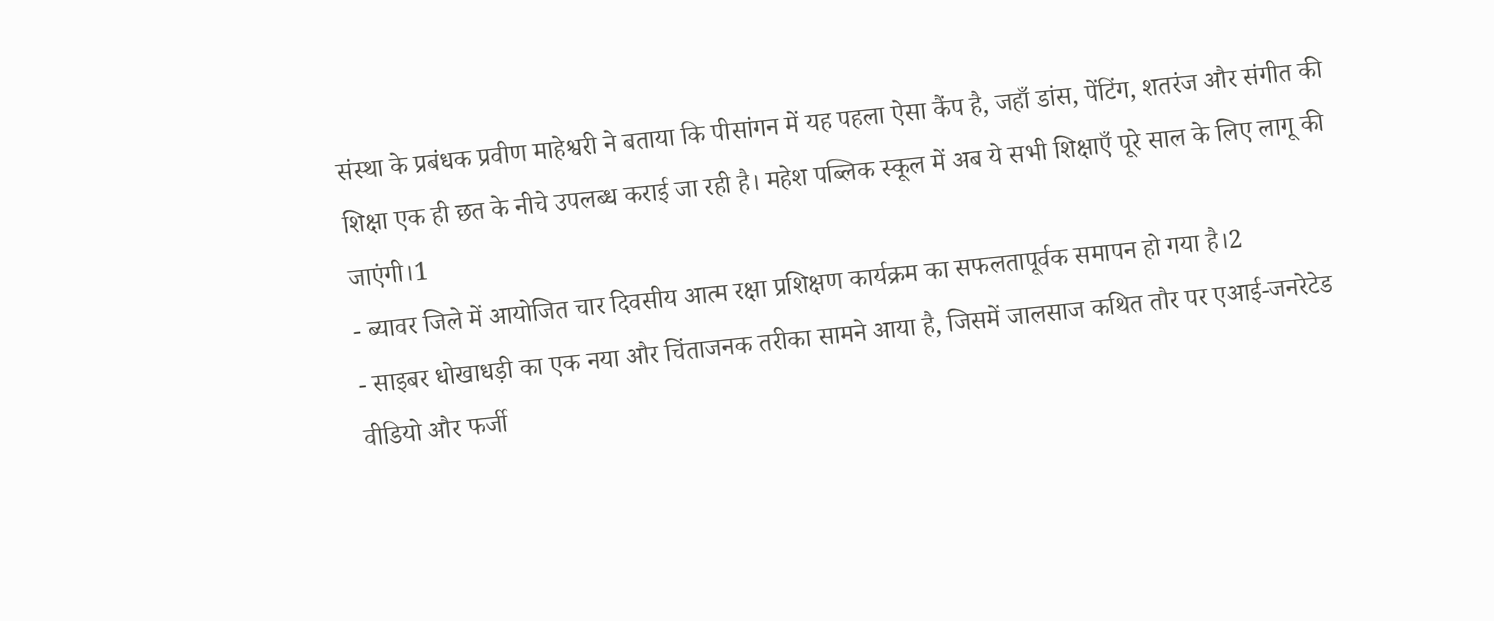संस्था के प्रबंधक प्रवीण माहेश्वरी ने बताया कि पीसांगन में यह पहला ऐसा कैंप है, जहाँ डांस, पेंटिंग, शतरंज और संगीत की शिक्षा एक ही छत के नीचे उपलब्ध कराई जा रही है। महेश पब्लिक स्कूल में अब ये सभी शिक्षाएँ पूरे साल के लिए लागू की जाएंगी।1
- ब्यावर जिले में आयोजित चार दिवसीय आत्म रक्षा प्रशिक्षण कार्यक्रम का सफलतापूर्वक समापन हो गया है।2
- साइबर धोखाधड़ी का एक नया और चिंताजनक तरीका सामने आया है, जिसमें जालसाज कथित तौर पर एआई-जनरेटेड वीडियो और फर्जी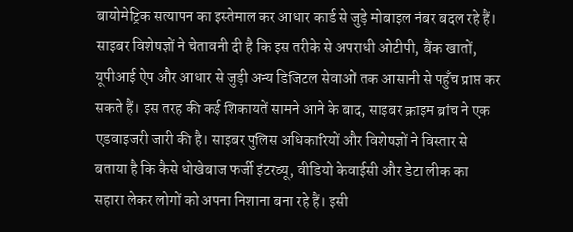बायोमेट्रिक सत्यापन का इस्तेमाल कर आधार कार्ड से जुड़े मोबाइल नंबर बदल रहे हैं। साइबर विशेषज्ञों ने चेतावनी दी है कि इस तरीके से अपराधी ओटीपी, बैंक खातों, यूपीआई ऐप और आधार से जुड़ी अन्य डिजिटल सेवाओं तक आसानी से पहुँच प्राप्त कर सकते हैं। इस तरह की कई शिकायतें सामने आने के बाद, साइबर क्राइम ब्रांच ने एक एडवाइजरी जारी की है। साइबर पुलिस अधिकारियों और विशेषज्ञों ने विस्तार से बताया है कि कैसे धोखेबाज फर्जी इंटरव्यू, वीडियो केवाईसी और डेटा लीक का सहारा लेकर लोगों को अपना निशाना बना रहे हैं। इसी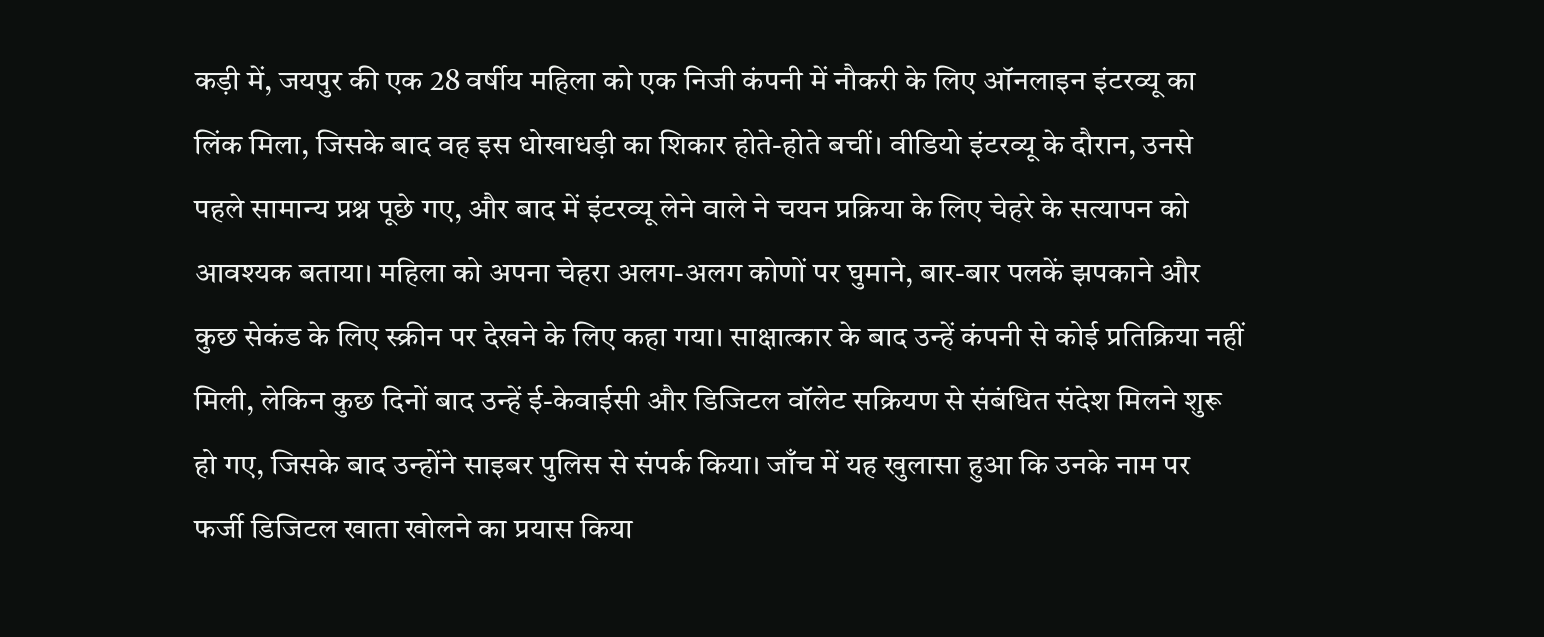कड़ी में, जयपुर की एक 28 वर्षीय महिला को एक निजी कंपनी में नौकरी के लिए ऑनलाइन इंटरव्यू का लिंक मिला, जिसके बाद वह इस धोखाधड़ी का शिकार होते-होते बचीं। वीडियो इंटरव्यू के दौरान, उनसे पहले सामान्य प्रश्न पूछे गए, और बाद में इंटरव्यू लेने वाले ने चयन प्रक्रिया के लिए चेहरे के सत्यापन को आवश्यक बताया। महिला को अपना चेहरा अलग-अलग कोणों पर घुमाने, बार-बार पलकें झपकाने और कुछ सेकंड के लिए स्क्रीन पर देखने के लिए कहा गया। साक्षात्कार के बाद उन्हें कंपनी से कोई प्रतिक्रिया नहीं मिली, लेकिन कुछ दिनों बाद उन्हें ई-केवाईसी और डिजिटल वॉलेट सक्रियण से संबंधित संदेश मिलने शुरू हो गए, जिसके बाद उन्होंने साइबर पुलिस से संपर्क किया। जाँच में यह खुलासा हुआ कि उनके नाम पर फर्जी डिजिटल खाता खोलने का प्रयास किया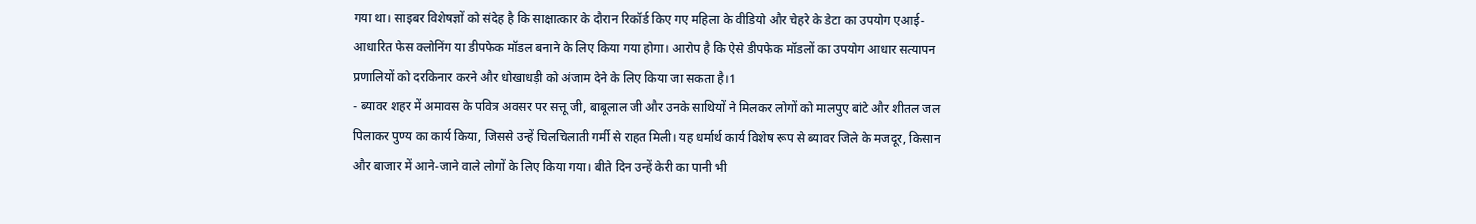गया था। साइबर विशेषज्ञों को संदेह है कि साक्षात्कार के दौरान रिकॉर्ड किए गए महिला के वीडियो और चेहरे के डेटा का उपयोग एआई-आधारित फेस क्लोनिंग या डीपफेक मॉडल बनाने के लिए किया गया होगा। आरोप है कि ऐसे डीपफेक मॉडलों का उपयोग आधार सत्यापन प्रणालियों को दरकिनार करने और धोखाधड़ी को अंजाम देने के लिए किया जा सकता है।1
- ब्यावर शहर में अमावस के पवित्र अवसर पर सत्तू जी, बाबूलाल जी और उनके साथियों ने मिलकर लोगों को मालपुए बांटे और शीतल जल पिलाकर पुण्य का कार्य किया, जिससे उन्हें चिलचिलाती गर्मी से राहत मिली। यह धर्मार्थ कार्य विशेष रूप से ब्यावर जिले के मजदूर, किसान और बाजार में आने-जाने वाले लोगों के लिए किया गया। बीते दिन उन्हें केरी का पानी भी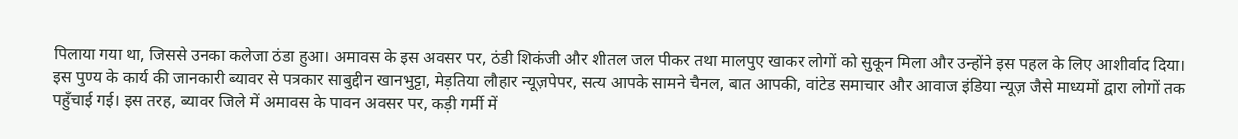पिलाया गया था, जिससे उनका कलेजा ठंडा हुआ। अमावस के इस अवसर पर, ठंडी शिकंजी और शीतल जल पीकर तथा मालपुए खाकर लोगों को सुकून मिला और उन्होंने इस पहल के लिए आशीर्वाद दिया। इस पुण्य के कार्य की जानकारी ब्यावर से पत्रकार साबुद्दीन खानभुट्टा, मेड़तिया लौहार न्यूज़पेपर, सत्य आपके सामने चैनल, बात आपकी, वांटेड समाचार और आवाज इंडिया न्यूज़ जैसे माध्यमों द्वारा लोगों तक पहुँचाई गई। इस तरह, ब्यावर जिले में अमावस के पावन अवसर पर, कड़ी गर्मी में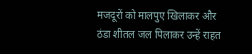मजदूरों को मालपुए खिलाकर और ठंडा शीतल जल पिलाकर उन्हें राहत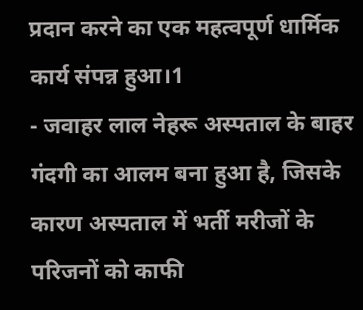प्रदान करने का एक महत्वपूर्ण धार्मिक कार्य संपन्न हुआ।1
- जवाहर लाल नेहरू अस्पताल के बाहर गंदगी का आलम बना हुआ है, जिसके कारण अस्पताल में भर्ती मरीजों के परिजनों को काफी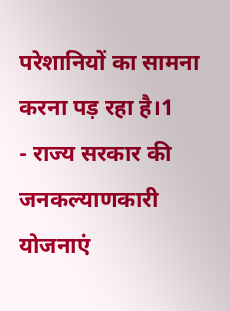परेशानियों का सामना करना पड़ रहा है।1
- राज्य सरकार की जनकल्याणकारी योजनाएं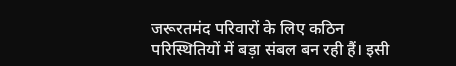जरूरतमंद परिवारों के लिए कठिन परिस्थितियों में बड़ा संबल बन रही हैं। इसी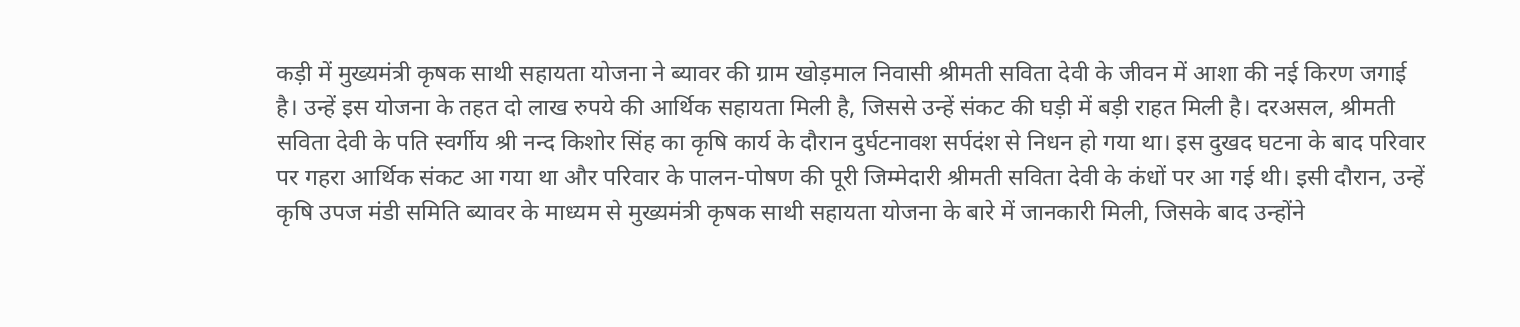कड़ी में मुख्यमंत्री कृषक साथी सहायता योजना ने ब्यावर की ग्राम खोड़माल निवासी श्रीमती सविता देवी के जीवन में आशा की नई किरण जगाई है। उन्हें इस योजना के तहत दो लाख रुपये की आर्थिक सहायता मिली है, जिससे उन्हें संकट की घड़ी में बड़ी राहत मिली है। दरअसल, श्रीमती सविता देवी के पति स्वर्गीय श्री नन्द किशोर सिंह का कृषि कार्य के दौरान दुर्घटनावश सर्पदंश से निधन हो गया था। इस दुखद घटना के बाद परिवार पर गहरा आर्थिक संकट आ गया था और परिवार के पालन-पोषण की पूरी जिम्मेदारी श्रीमती सविता देवी के कंधों पर आ गई थी। इसी दौरान, उन्हें कृषि उपज मंडी समिति ब्यावर के माध्यम से मुख्यमंत्री कृषक साथी सहायता योजना के बारे में जानकारी मिली, जिसके बाद उन्होंने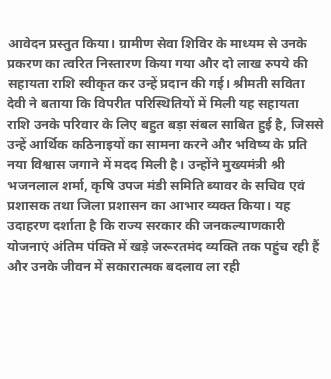आवेदन प्रस्तुत किया। ग्रामीण सेवा शिविर के माध्यम से उनके प्रकरण का त्वरित निस्तारण किया गया और दो लाख रुपये की सहायता राशि स्वीकृत कर उन्हें प्रदान की गई। श्रीमती सविता देवी ने बताया कि विपरीत परिस्थितियों में मिली यह सहायता राशि उनके परिवार के लिए बहुत बड़ा संबल साबित हुई है, जिससे उन्हें आर्थिक कठिनाइयों का सामना करने और भविष्य के प्रति नया विश्वास जगाने में मदद मिली है। उन्होंने मुख्यमंत्री श्री भजनलाल शर्मा, कृषि उपज मंडी समिति ब्यावर के सचिव एवं प्रशासक तथा जिला प्रशासन का आभार व्यक्त किया। यह उदाहरण दर्शाता है कि राज्य सरकार की जनकल्याणकारी योजनाएं अंतिम पंक्ति में खड़े जरूरतमंद व्यक्ति तक पहुंच रही हैं और उनके जीवन में सकारात्मक बदलाव ला रही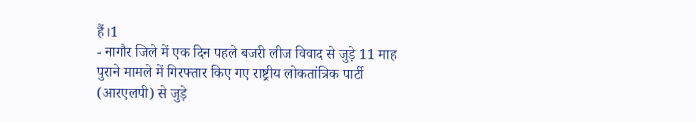हैं।1
- नागौर जिले में एक दिन पहले बजरी लीज विवाद से जुड़े 11 माह पुराने मामले में गिरफ्तार किए गए राष्ट्रीय लोकतांत्रिक पार्टी (आरएलपी) से जुड़े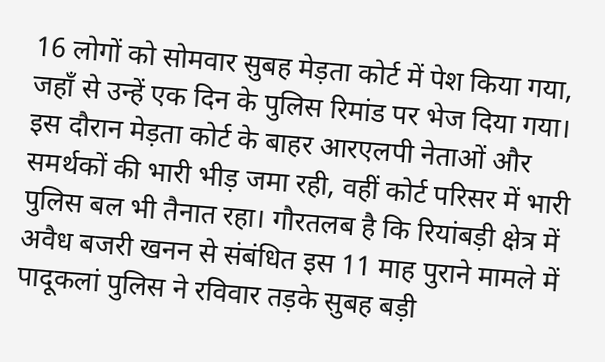16 लोगों को सोमवार सुबह मेड़ता कोर्ट में पेश किया गया, जहाँ से उन्हें एक दिन के पुलिस रिमांड पर भेज दिया गया। इस दौरान मेड़ता कोर्ट के बाहर आरएलपी नेताओं और समर्थकों की भारी भीड़ जमा रही, वहीं कोर्ट परिसर में भारी पुलिस बल भी तैनात रहा। गौरतलब है कि रियांबड़ी क्षेत्र में अवैध बजरी खनन से संबंधित इस 11 माह पुराने मामले में पादूकलां पुलिस ने रविवार तड़के सुबह बड़ी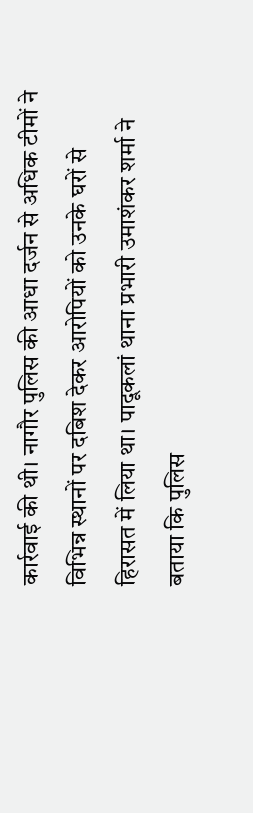कार्रवाई की थी। नागौर पुलिस की आधा दर्जन से अधिक टीमों ने विभिन्न स्थानों पर दबिश देकर आरोपियों को उनके घरों से हिरासत में लिया था। पादूकलां थाना प्रभारी उमाशंकर शर्मा ने बताया कि पुलिस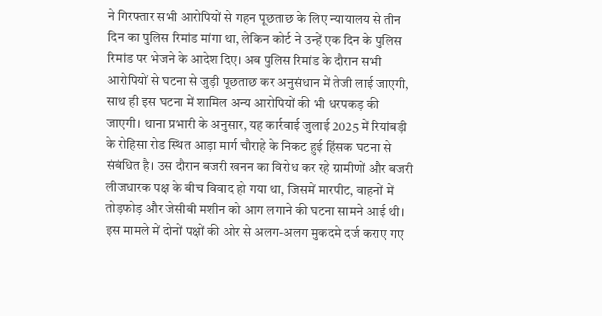ने गिरफ्तार सभी आरोपियों से गहन पूछताछ के लिए न्यायालय से तीन दिन का पुलिस रिमांड मांगा था, लेकिन कोर्ट ने उन्हें एक दिन के पुलिस रिमांड पर भेजने के आदेश दिए। अब पुलिस रिमांड के दौरान सभी आरोपियों से घटना से जुड़ी पूछताछ कर अनुसंधान में तेजी लाई जाएगी, साथ ही इस घटना में शामिल अन्य आरोपियों की भी धरपकड़ की जाएगी। थाना प्रभारी के अनुसार, यह कार्रवाई जुलाई 2025 में रियांबड़ी के रोहिसा रोड स्थित आड़ा मार्ग चौराहे के निकट हुई हिंसक घटना से संबंधित है। उस दौरान बजरी खनन का विरोध कर रहे ग्रामीणों और बजरी लीजधारक पक्ष के बीच विवाद हो गया था, जिसमें मारपीट, वाहनों में तोड़फोड़ और जेसीबी मशीन को आग लगाने की घटना सामने आई थी। इस मामले में दोनों पक्षों की ओर से अलग-अलग मुकदमे दर्ज कराए गए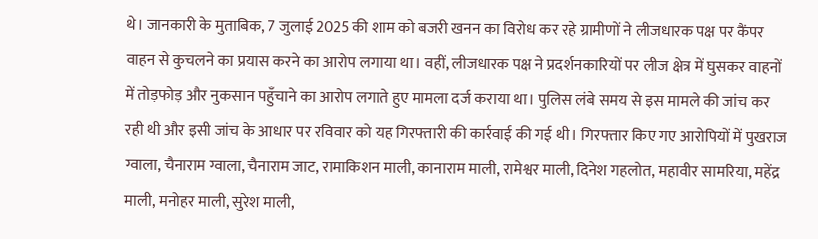थे। जानकारी के मुताबिक, 7 जुलाई 2025 की शाम को बजरी खनन का विरोध कर रहे ग्रामीणों ने लीजधारक पक्ष पर कैंपर वाहन से कुचलने का प्रयास करने का आरोप लगाया था। वहीं, लीजधारक पक्ष ने प्रदर्शनकारियों पर लीज क्षेत्र में घुसकर वाहनों में तोड़फोड़ और नुकसान पहुँचाने का आरोप लगाते हुए मामला दर्ज कराया था। पुलिस लंबे समय से इस मामले की जांच कर रही थी और इसी जांच के आधार पर रविवार को यह गिरफ्तारी की कार्रवाई की गई थी। गिरफ्तार किए गए आरोपियों में पुखराज ग्वाला, चैनाराम ग्वाला, चैनाराम जाट, रामाकिशन माली, कानाराम माली, रामेश्वर माली, दिनेश गहलोत, महावीर सामरिया, महेंद्र माली, मनोहर माली, सुरेश माली,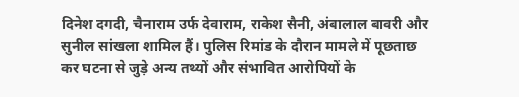दिनेश दगदी, चैनाराम उर्फ देवाराम, राकेश सैनी, अंबालाल बावरी और सुनील सांखला शामिल हैं। पुलिस रिमांड के दौरान मामले में पूछताछ कर घटना से जुड़े अन्य तथ्यों और संभावित आरोपियों के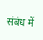संबंध में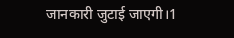जानकारी जुटाई जाएगी।1